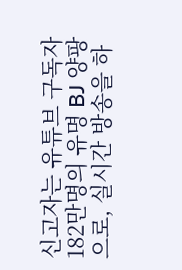신고자는 유튜브 구독자 182만명의 유명 BJ 양팡으로, 실시간 방송을 하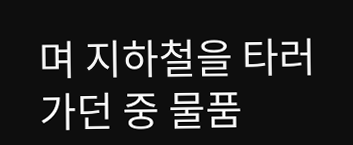며 지하철을 타러 가던 중 물품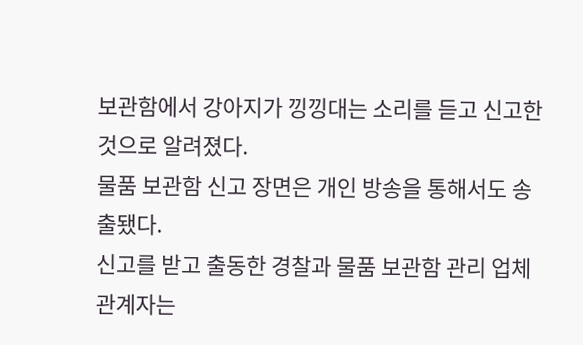보관함에서 강아지가 낑낑대는 소리를 듣고 신고한 것으로 알려졌다.
물품 보관함 신고 장면은 개인 방송을 통해서도 송출됐다.
신고를 받고 출동한 경찰과 물품 보관함 관리 업체 관계자는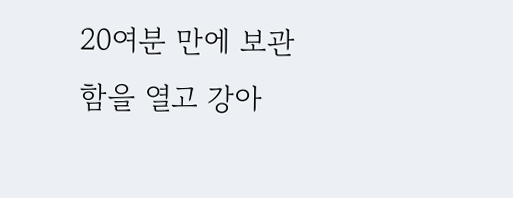20여분 만에 보관함을 열고 강아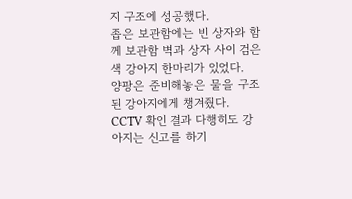지 구조에 성공했다.
좁은 보관함에는 빈 상자와 함께 보관함 벽과 상자 사이 검은색 강아지 한마리가 있었다.
양팡은 준비해놓은 물을 구조된 강아지에게 챙겨줬다.
CCTV 확인 결과 다행히도 강아지는 신고를 하기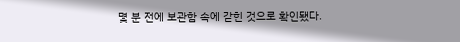몇 분 전에 보관함 속에 갇힌 것으로 확인됐다.